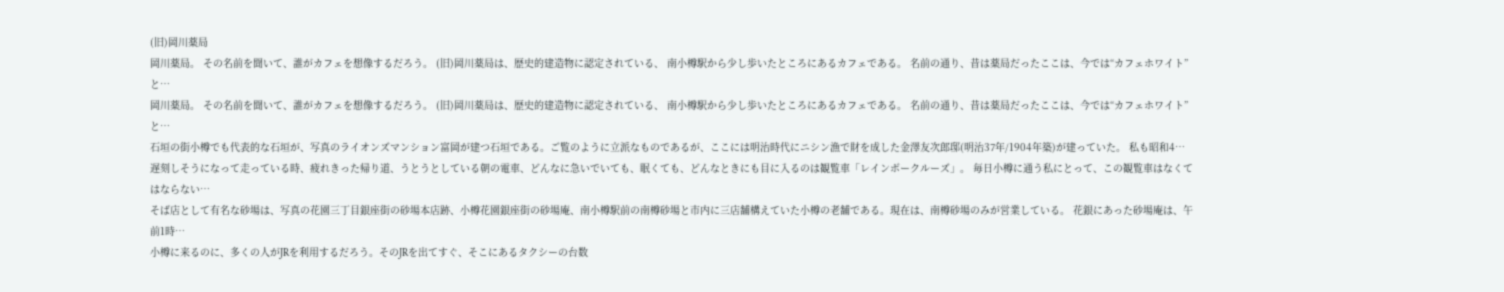(旧)岡川薬局
岡川薬局。 その名前を聞いて、誰がカフェを想像するだろう。 (旧)岡川薬局は、歴史的建造物に認定されている、 南小樽駅から少し歩いたところにあるカフェである。 名前の通り、昔は薬局だったここは、今では“カフェホワイト”と…
岡川薬局。 その名前を聞いて、誰がカフェを想像するだろう。 (旧)岡川薬局は、歴史的建造物に認定されている、 南小樽駅から少し歩いたところにあるカフェである。 名前の通り、昔は薬局だったここは、今では“カフェホワイト”と…
石垣の街小樽でも代表的な石垣が、写真のライオンズマンション富岡が建つ石垣である。ご覧のように立派なものであるが、ここには明治時代にニシン漁で財を成した金澤友次郎邸(明治37年/1904年築)が建っていた。 私も昭和4…
遅刻しそうになって走っている時、疲れきった帰り道、うとうとしている朝の電車、どんなに急いでいても、眠くても、どんなときにも目に入るのは観覧車「レインボークルーズ」。 毎日小樽に通う私にとって、この観覧車はなくてはならない…
そば店として有名な砂場は、写真の花園三丁目銀座街の砂場本店跡、小樽花園銀座街の砂場庵、南小樽駅前の南樽砂場と市内に三店舗構えていた小樽の老舗である。現在は、南樽砂場のみが営業している。 花銀にあった砂場庵は、午前1時…
小樽に来るのに、多くの人がJRを利用するだろう。そのJRを出てすぐ、そこにあるタクシーの台数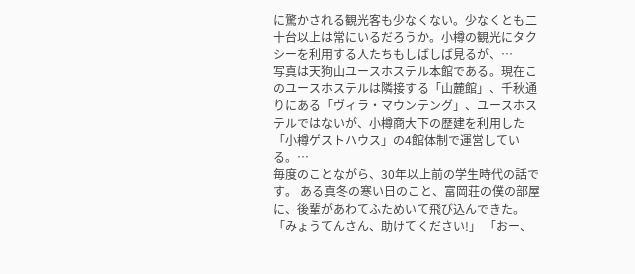に驚かされる観光客も少なくない。少なくとも二十台以上は常にいるだろうか。小樽の観光にタクシーを利用する人たちもしばしば見るが、…
写真は天狗山ユースホステル本館である。現在このユースホステルは隣接する「山麓館」、千秋通りにある「ヴィラ・マウンテング」、ユースホステルではないが、小樽商大下の歴建を利用した「小樽ゲストハウス」の4館体制で運営している。…
毎度のことながら、30年以上前の学生時代の話です。 ある真冬の寒い日のこと、富岡荘の僕の部屋に、後輩があわてふためいて飛び込んできた。 「みょうてんさん、助けてください!」 「おー、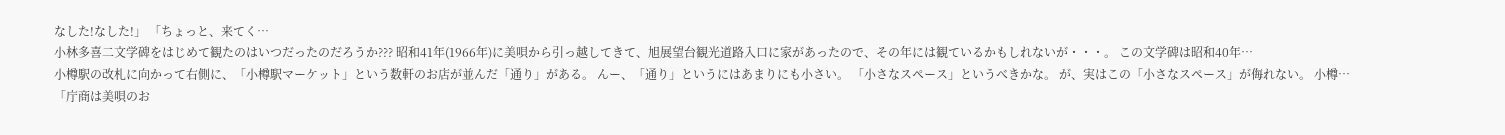なした!なした!」 「ちょっと、来てく…
小林多喜二文学碑をはじめて観たのはいつだったのだろうか??? 昭和41年(1966年)に美唄から引っ越してきて、旭展望台観光道路入口に家があったので、その年には観ているかもしれないが・・・。 この文学碑は昭和40年…
小樽駅の改札に向かって右側に、「小樽駅マーケット」という数軒のお店が並んだ「通り」がある。 んー、「通り」というにはあまりにも小さい。 「小さなスペース」というべきかな。 が、実はこの「小さなスペース」が侮れない。 小樽…
「庁商は美唄のお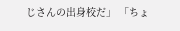じさんの出身校だ」 「ちょ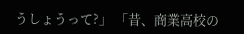うしょうって?」 「昔、商業高校の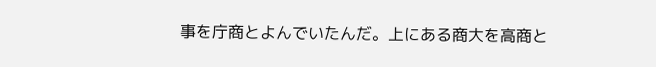事を庁商とよんでいたんだ。上にある商大を高商と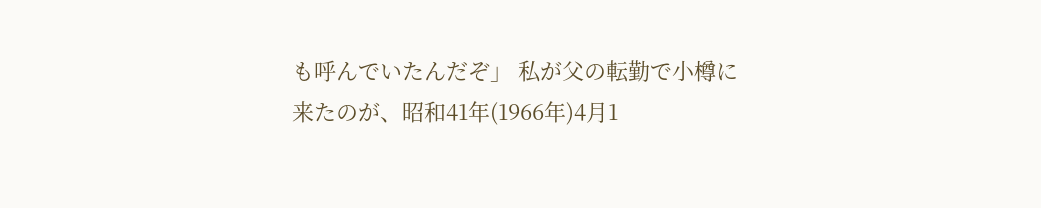も呼んでいたんだぞ」 私が父の転勤で小樽に来たのが、昭和41年(1966年)4月1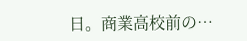日。商業高校前の…